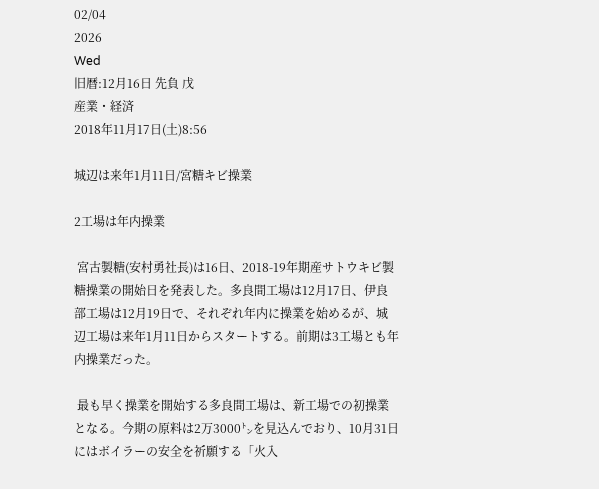02/04
2026
Wed
旧暦:12月16日 先負 戊
産業・経済
2018年11月17日(土)8:56

城辺は来年1月11日/宮糖キビ操業

2工場は年内操業

 宮古製糖(安村勇社長)は16日、2018-19年期産サトウキビ製糖操業の開始日を発表した。多良間工場は12月17日、伊良部工場は12月19日で、それぞれ年内に操業を始めるが、城辺工場は来年1月11日からスタートする。前期は3工場とも年内操業だった。

 最も早く操業を開始する多良間工場は、新工場での初操業となる。今期の原料は2万3000㌧を見込んでおり、10月31日にはボイラーの安全を祈願する「火入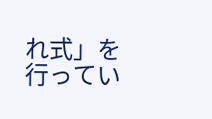れ式」を行ってい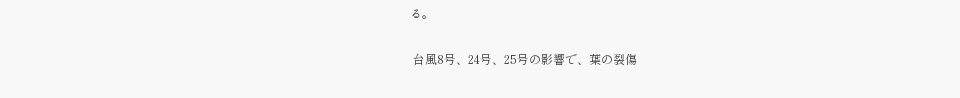る。

 台風8号、24号、25号の影響で、葉の裂傷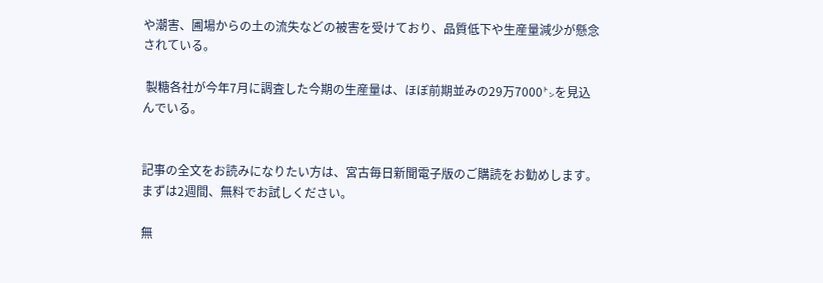や潮害、圃場からの土の流失などの被害を受けており、品質低下や生産量減少が懸念されている。

 製糖各社が今年7月に調査した今期の生産量は、ほぼ前期並みの29万7000㌧を見込んでいる。


記事の全文をお読みになりたい方は、宮古毎日新聞電子版のご購読をお勧めします。
まずは2週間、無料でお試しください。

無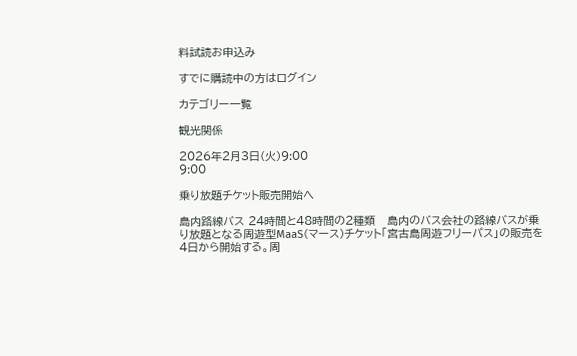料試読お申込み

すでに購読中の方はログイン

カテゴリー一覧

観光関係

2026年2月3日(火)9:00
9:00

乗り放題チケット販売開始へ

島内路線バス 24時間と48時間の2種類   島内のバス会社の路線バスが乗り放題となる周遊型MaaS(マース)チケット「宮古島周遊フリーパス」の販売を4日から開始する。周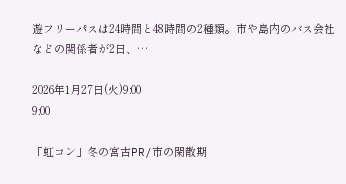遊フリーパスは24時間と48時間の2種類。市や島内のバス会社などの関係者が2日、…

2026年1月27日(火)9:00
9:00

「虹コン」冬の宮古PR/市の閑散期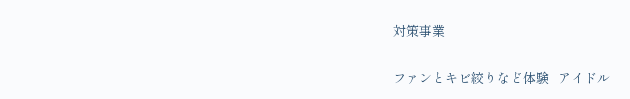対策事業

ファンとキビ絞りなど体験   アイドル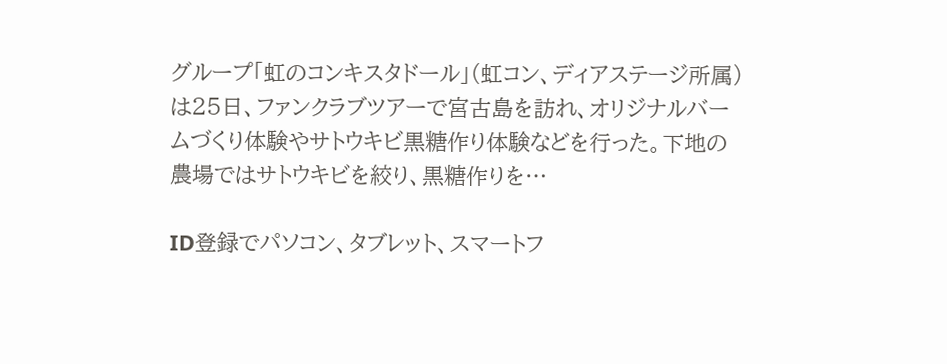グループ「虹のコンキスタドール」(虹コン、ディアステージ所属)は25日、ファンクラブツアーで宮古島を訪れ、オリジナルバームづくり体験やサトウキビ黒糖作り体験などを行った。下地の農場ではサトウキビを絞り、黒糖作りを…

ID登録でパソコン、タブレット、スマートフ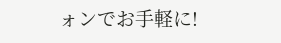ォンでお手軽に!